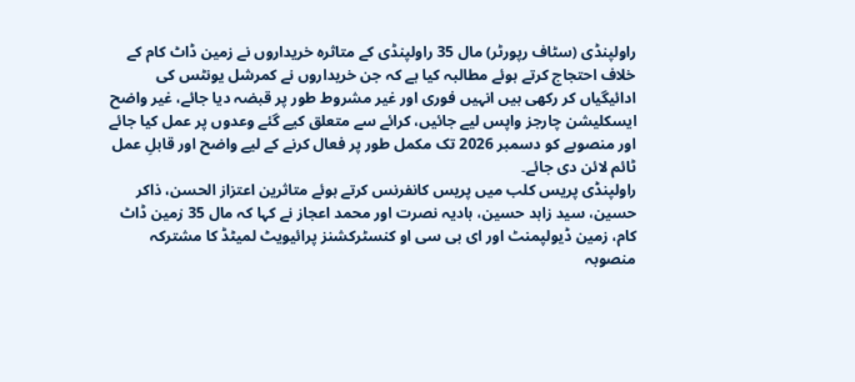راولپنڈی (سٹاف رپورٹر) مال 35 راولپنڈی کے متاثرہ خریداروں نے زمین ڈاٹ کام کے خلاف احتجاج کرتے ہوئے مطالبہ کیا ہے کہ جن خریداروں نے کمرشل یونٹس کی ادائیگیاں کر رکھی ہیں انہیں فوری اور غیر مشروط طور پر قبضہ دیا جائے، غیر واضح ایسکلیشن چارجز واپس لیے جائیں، کرائے سے متعلق کیے گئے وعدوں پر عمل کیا جائے اور منصوبے کو دسمبر 2026 تک مکمل طور پر فعال کرنے کے لیے واضح اور قابلِ عمل ٹائم لائن دی جائے۔
راولپنڈی پریس کلب میں پریس کانفرنس کرتے ہوئے متاثرین اعتزاز الحسن، ذاکر حسین، سید زاہد حسین، ہادیہ نصرت اور محمد اعجاز نے کہا کہ مال 35 زمین ڈاٹ کام، زمین ڈیولپمنٹ اور ای بی سی او کنسٹرکشنز پرائیویٹ لمیٹڈ کا مشترکہ منصوبہ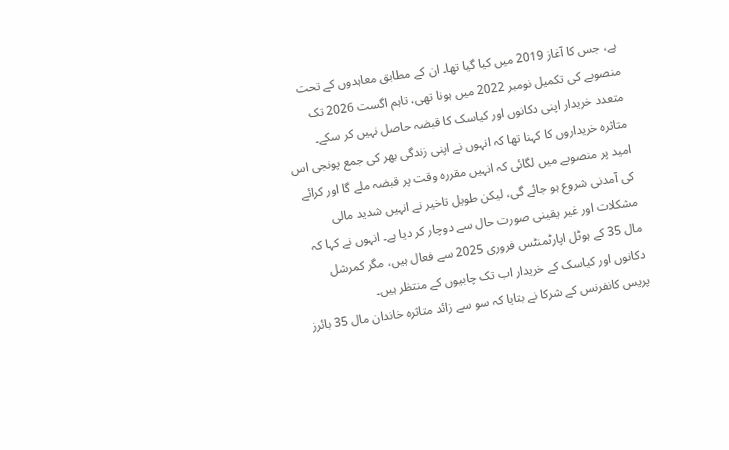ہے، جس کا آغاز 2019 میں کیا گیا تھا۔ ان کے مطابق معاہدوں کے تحت منصوبے کی تکمیل نومبر 2022 میں ہونا تھی، تاہم اگست 2026 تک متعدد خریدار اپنی دکانوں اور کیاسک کا قبضہ حاصل نہیں کر سکے۔
متاثرہ خریداروں کا کہنا تھا کہ انہوں نے اپنی زندگی بھر کی جمع پونجی اس امید پر منصوبے میں لگائی کہ انہیں مقررہ وقت پر قبضہ ملے گا اور کرائے کی آمدنی شروع ہو جائے گی، لیکن طویل تاخیر نے انہیں شدید مالی مشکلات اور غیر یقینی صورت حال سے دوچار کر دیا ہے۔ انہوں نے کہا کہ مال 35 کے ہوٹل اپارٹمنٹس فروری 2025 سے فعال ہیں، مگر کمرشل دکانوں اور کیاسک کے خریدار اب تک چابیوں کے منتظر ہیں۔
پریس کانفرنس کے شرکا نے بتایا کہ سو سے زائد متاثرہ خاندان مال 35 بائرز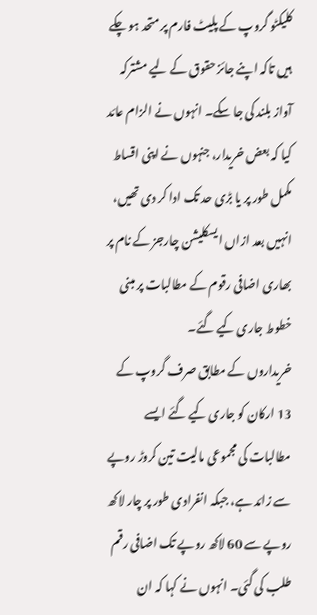کلیکٹو گروپ کے پلیٹ فارم پر متحد ہو چکے ہیں تاکہ اپنے جائز حقوق کے لیے مشترکہ آواز بلند کی جا سکے۔ انہوں نے الزام عائد کیا کہ بعض خریدار، جنہوں نے اپنی اقساط مکمل طور پر یا بڑی حد تک ادا کر دی تھیں، انہیں بعد ازاں ایسکلیشن چارجز کے نام پر بھاری اضافی رقوم کے مطالبات پر مبنی خطوط جاری کیے گئے۔
خریداروں کے مطابق صرف گروپ کے 13 ارکان کو جاری کیے گئے ایسے مطالبات کی مجموعی مالیت تین کروڑ روپے سے زائد ہے، جبکہ انفرادی طور پر چار لاکھ روپے سے 60 لاکھ روپے تک اضافی رقم طلب کی گئی۔ انہوں نے کہا کہ ان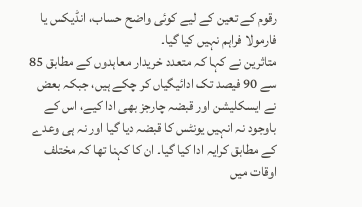رقوم کے تعین کے لیے کوئی واضح حساب، انڈیکس یا فارمولا فراہم نہیں کیا گیا۔
متاثرین نے کہا کہ متعدد خریدار معاہدوں کے مطابق 85 سے 90 فیصد تک ادائیگیاں کر چکے ہیں، جبکہ بعض نے ایسکلیشن اور قبضہ چارجز بھی ادا کیے، اس کے باوجود نہ انہیں یونٹس کا قبضہ دیا گیا اور نہ ہی وعدے کے مطابق کرایہ ادا کیا گیا۔ ان کا کہنا تھا کہ مختلف اوقات میں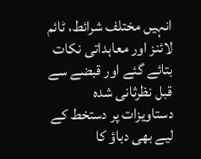انہیں مختلف شرائط، ٹائم لائنز اور معاہداتی نکات بتائے گئے اور قبضے سے قبل نظرثانی شدہ دستاویزات پر دستخط کے لیے بھی دباؤ کا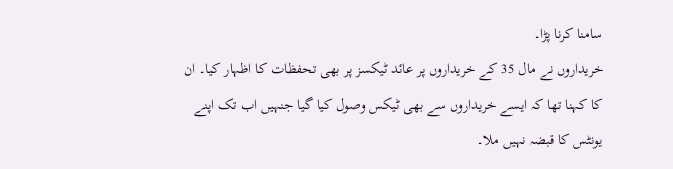سامنا کرنا پڑا۔
خریداروں نے مال 35 کے خریداروں پر عائد ٹیکسز پر بھی تحفظات کا اظہار کیا۔ ان کا کہنا تھا کہ ایسے خریداروں سے بھی ٹیکس وصول کیا گیا جنہیں اب تک اپنے یونٹس کا قبضہ نہیں ملا۔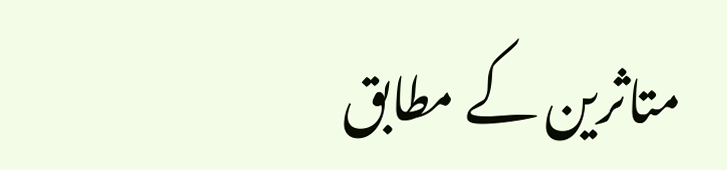متاثرین کے مطابق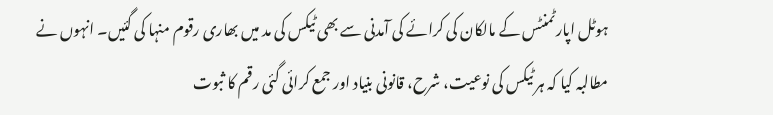ہوٹل اپارٹمنٹس کے مالکان کی کرائے کی آمدنی سے بھی ٹیکس کی مد میں بھاری رقوم منہا کی گئیں۔ انہوں نے مطالبہ کیا کہ ہر ٹیکس کی نوعیت، شرح، قانونی بنیاد اور جمع کرائی گئی رقم کا ثبوت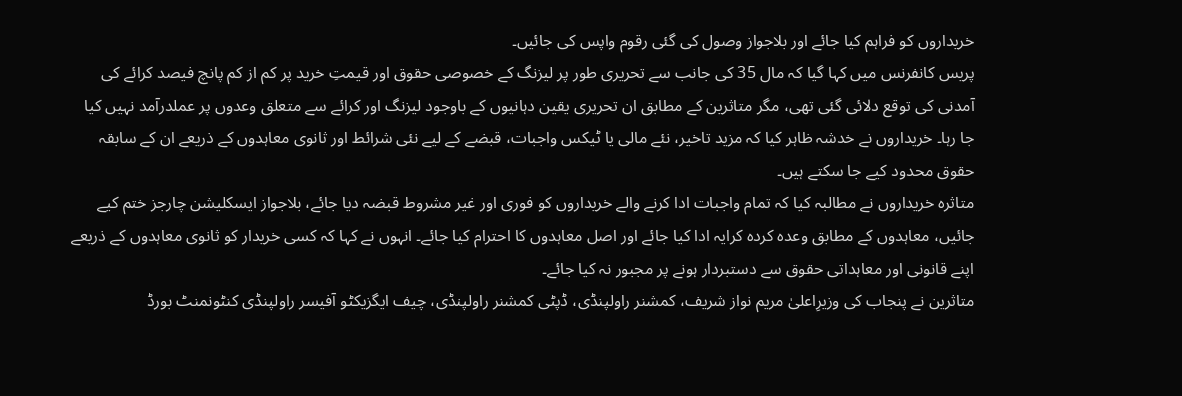خریداروں کو فراہم کیا جائے اور بلاجواز وصول کی گئی رقوم واپس کی جائیں۔
پریس کانفرنس میں کہا گیا کہ مال 35 کی جانب سے تحریری طور پر لیزنگ کے خصوصی حقوق اور قیمتِ خرید پر کم از کم پانچ فیصد کرائے کی آمدنی کی توقع دلائی گئی تھی، مگر متاثرین کے مطابق ان تحریری یقین دہانیوں کے باوجود لیزنگ اور کرائے سے متعلق وعدوں پر عملدرآمد نہیں کیا جا رہا۔ خریداروں نے خدشہ ظاہر کیا کہ مزید تاخیر، نئے مالی یا ٹیکس واجبات، قبضے کے لیے نئی شرائط اور ثانوی معاہدوں کے ذریعے ان کے سابقہ حقوق محدود کیے جا سکتے ہیں۔
متاثرہ خریداروں نے مطالبہ کیا کہ تمام واجبات ادا کرنے والے خریداروں کو فوری اور غیر مشروط قبضہ دیا جائے، بلاجواز ایسکلیشن چارجز ختم کیے جائیں، معاہدوں کے مطابق وعدہ کردہ کرایہ ادا کیا جائے اور اصل معاہدوں کا احترام کیا جائے۔ انہوں نے کہا کہ کسی خریدار کو ثانوی معاہدوں کے ذریعے اپنے قانونی اور معاہداتی حقوق سے دستبردار ہونے پر مجبور نہ کیا جائے۔
متاثرین نے پنجاب کی وزیرِاعلیٰ مریم نواز شریف، کمشنر راولپنڈی، ڈپٹی کمشنر راولپنڈی، چیف ایگزیکٹو آفیسر راولپنڈی کنٹونمنٹ بورڈ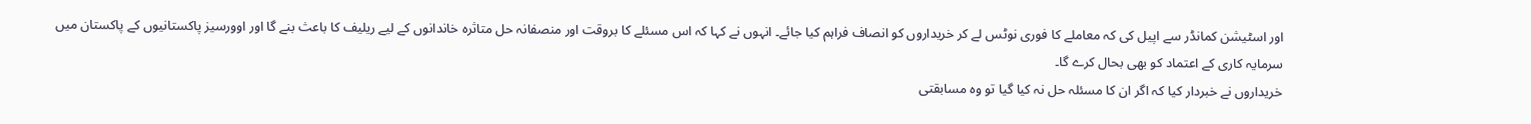اور اسٹیشن کمانڈر سے اپیل کی کہ معاملے کا فوری نوٹس لے کر خریداروں کو انصاف فراہم کیا جائے۔ انہوں نے کہا کہ اس مسئلے کا بروقت اور منصفانہ حل متاثرہ خاندانوں کے لیے ریلیف کا باعث بنے گا اور اوورسیز پاکستانیوں کے پاکستان میں سرمایہ کاری کے اعتماد کو بھی بحال کرے گا۔
خریداروں نے خبردار کیا کہ اگر ان کا مسئلہ حل نہ کیا گیا تو وہ مسابقتی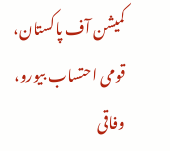کمیشن آف پاکستان، قومی احتساب بیورو، وفاقی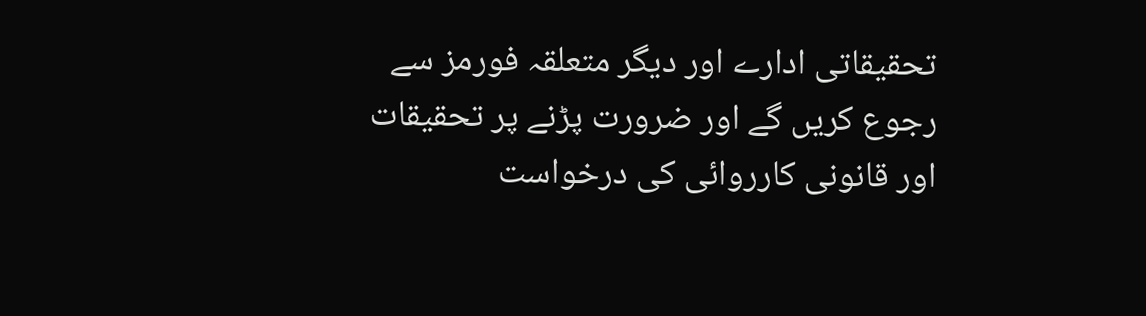تحقیقاتی ادارے اور دیگر متعلقہ فورمز سے رجوع کریں گے اور ضرورت پڑنے پر تحقیقات اور قانونی کارروائی کی درخواست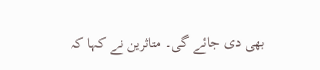بھی دی جائے گی۔ متاثرین نے کہا کہ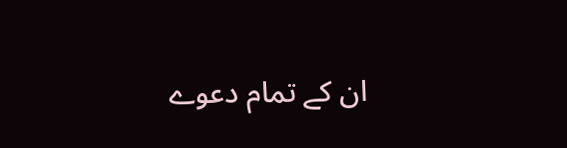ان کے تمام دعوے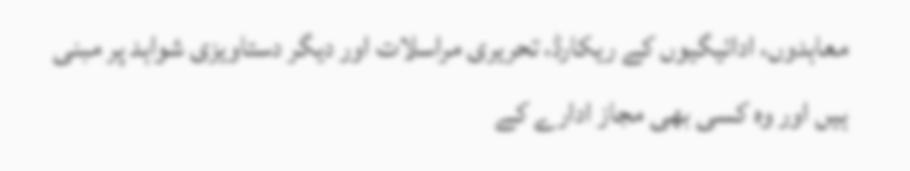معاہدوں، ادائیگیوں کے ریکارڈ، تحریری مراسلات اور دیگر دستاویزی شواہد پر مبنی ہیں اور وہ کسی بھی مجاز ادارے کے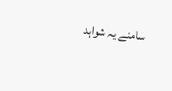سامنے یہ شواہد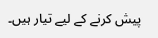پیش کرنے کے لیے تیار ہیں۔